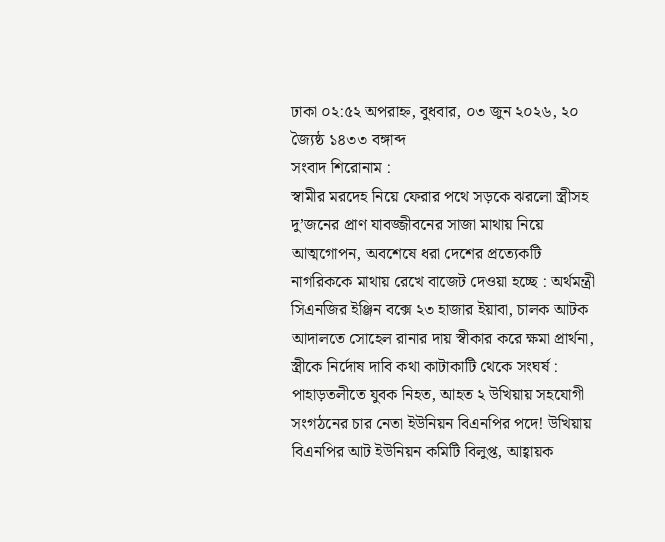ঢাকা ০২:৫২ অপরাহ্ন, বুধবার, ০৩ জুন ২০২৬, ২০ জ্যৈষ্ঠ ১৪৩৩ বঙ্গাব্দ
সংবাদ শিরোনাম :
স্বামীর মরদেহ নিয়ে ফেরার পথে সড়কে ঝরলো স্ত্রীসহ দু’জনের প্রাণ যাবজ্জীবনের সাজা মাথায় নিয়ে আত্মগোপন, অবশেষে ধরা দেশের প্রত্যেকটি নাগরিককে মাথায় রেখে বাজেট দেওয়া হচ্ছে : অর্থমন্ত্রী সিএনজির ইঞ্জিন বক্সে ২৩ হাজার ইয়াবা, চালক আটক আদালতে সোহেল রানার দায় স্বীকার করে ক্ষমা প্রার্থনা, স্ত্রীকে নির্দোষ দাবি কথা কাটাকাটি থেকে সংঘর্ষ : পাহাড়তলীতে যুবক নিহত, আহত ২ উখিয়ায় সহযোগী সংগঠনের চার নেতা ইউনিয়ন বিএনপির পদে! উখিয়ায় বিএনপির আট ইউনিয়ন কমিটি বিলুপ্ত, আহ্বায়ক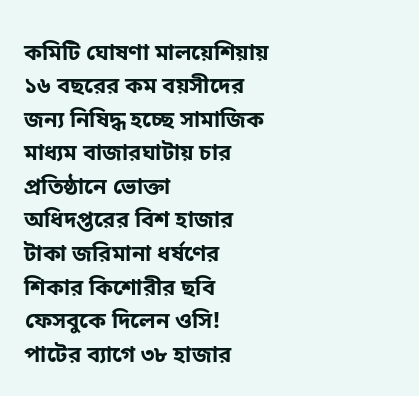কমিটি ঘোষণা মালয়েশিয়ায় ১৬ বছরের কম বয়সীদের জন্য নিষিদ্ধ হচ্ছে সামাজিক মাধ্যম বাজারঘাটায় চার প্রতিষ্ঠানে ভোক্তা অধিদপ্তরের বিশ হাজার টাকা জরিমানা ধর্ষণের শিকার কিশোরীর ছবি ফেসবুকে দিলেন ওসি! পাটের ব্যাগে ৩৮ হাজার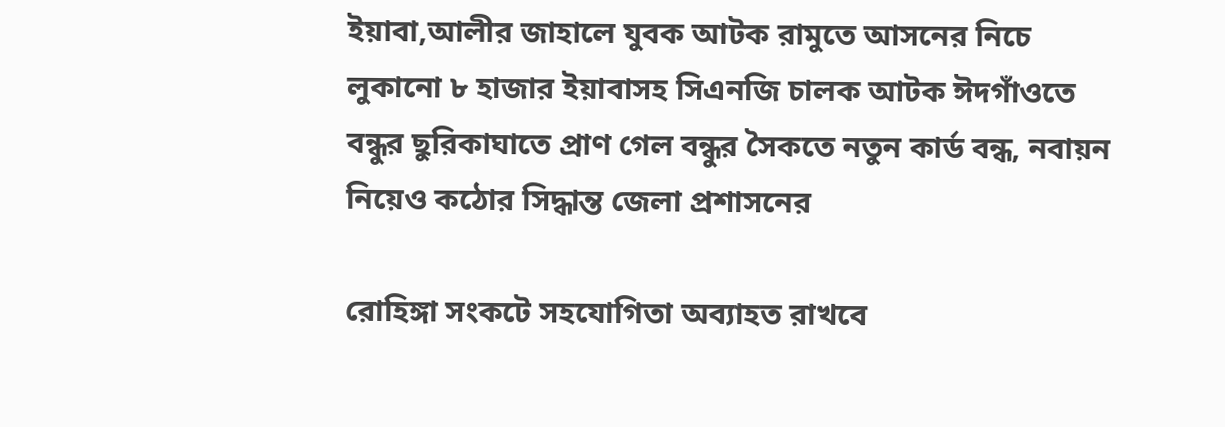ইয়াবা,আলীর জাহালে যুবক আটক রামুতে আসনের নিচে লুকানো ৮ হাজার ইয়াবাসহ সিএনজি চালক আটক ঈদগাঁওতে বন্ধুর ছুরিকাঘাতে প্রাণ গেল বন্ধুর সৈকতে নতুন কার্ড বন্ধ, নবায়ন নিয়েও কঠোর সিদ্ধান্ত জেলা প্রশাসনের

রোহিঙ্গা সংকটে সহযোগিতা অব্যাহত রাখবে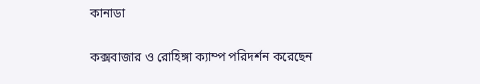কানাডা

কক্সবাজার ও রোহিঙ্গা ক্যাম্প পরিদর্শন করেছেন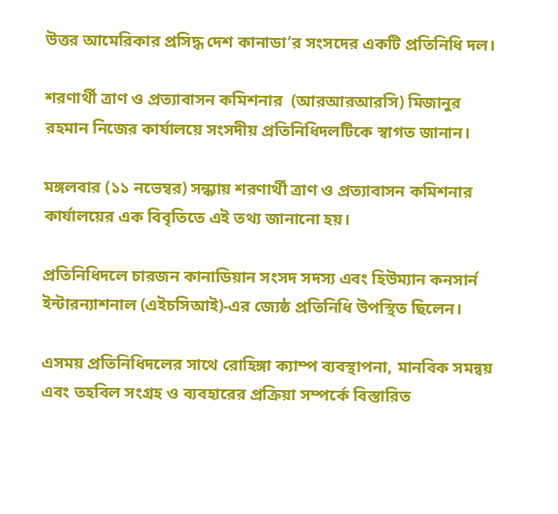উত্তর আমেরিকার প্রসিদ্ধ দেশ কানাডা’র সংসদের একটি প্রতিনিধি দল।

শরণার্থী ত্রাণ ও প্রত্যাবাসন কমিশনার  (আরআরআরসি) মিজানুর রহমান নিজের কার্যালয়ে সংসদীয় প্রতিনিধিদলটিকে স্বাগত জানান।

মঙ্গলবার (১১ নভেম্বর) সন্ধ্যায় শরণার্থী ত্রাণ ও প্রত্যাবাসন কমিশনার কার্যালয়ের এক বিবৃতিতে এই তথ্য জানানো হয়।

প্রতিনিধিদলে চারজন কানাডিয়ান সংসদ সদস্য এবং হিউম্যান কনসার্ন ইন্টারন্যাশনাল (এইচসিআই)-এর জ্যেষ্ঠ প্রতিনিধি উপস্থিত ছিলেন।

এসময় প্রতিনিধিদলের সাথে রোহিঙ্গা ক্যাম্প ব্যবস্থাপনা, মানবিক সমন্বয় এবং তহবিল সংগ্রহ ও ব্যবহারের প্রক্রিয়া সম্পর্কে বিস্তারিত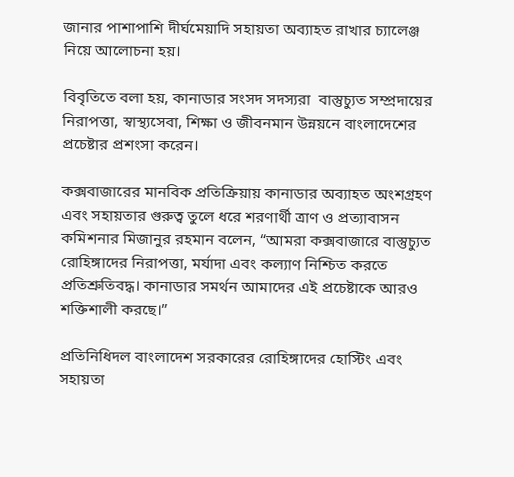জানার পাশাপাশি দীর্ঘমেয়াদি সহায়তা অব্যাহত রাখার চ্যালেঞ্জ নিয়ে আলোচনা হয়।

বিবৃতিতে বলা হয়, কানাডার সংসদ সদস্যরা  বাস্তুচ্যুত সম্প্রদায়ের নিরাপত্তা, স্বাস্থ্যসেবা, শিক্ষা ও জীবনমান উন্নয়নে বাংলাদেশের প্রচেষ্টার প্রশংসা করেন।

কক্সবাজারের মানবিক প্রতিক্রিয়ায় কানাডার অব্যাহত অংশগ্রহণ এবং সহায়তার গুরুত্ব তুলে ধরে শরণার্থী ত্রাণ ও প্রত্যাবাসন কমিশনার মিজানুর রহমান বলেন, “আমরা কক্সবাজারে বাস্তুচ্যুত রোহিঙ্গাদের নিরাপত্তা, মর্যাদা এবং কল্যাণ নিশ্চিত করতে প্রতিশ্রুতিবদ্ধ। কানাডার সমর্থন আমাদের এই প্রচেষ্টাকে আরও শক্তিশালী করছে।”

প্রতিনিধিদল বাংলাদেশ সরকারের রোহিঙ্গাদের হোস্টিং এবং সহায়তা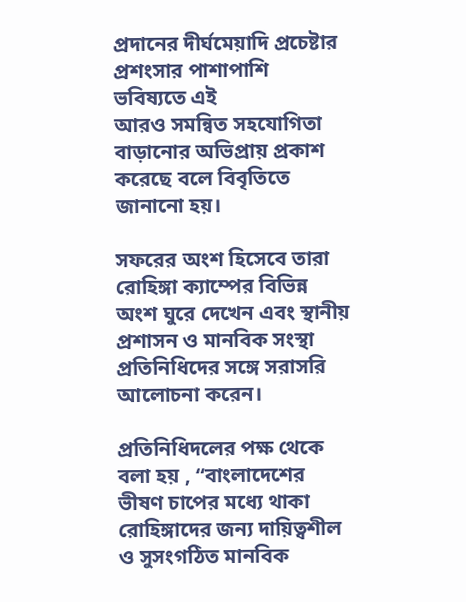প্রদানের দীর্ঘমেয়াদি প্রচেষ্টার প্রশংসার পাশাপাশি  ভবিষ্যতে এই
আরও সমন্বিত সহযোগিতা বাড়ানোর অভিপ্রায় প্রকাশ করেছে বলে বিবৃতিতে জানানো হয়।

সফরের অংশ হিসেবে তারা রোহিঙ্গা ক্যাম্পের বিভিন্ন অংশ ঘুরে দেখেন এবং স্থানীয় প্রশাসন ও মানবিক সংস্থা প্রতিনিধিদের সঙ্গে সরাসরি আলোচনা করেন।

প্রতিনিধিদলের পক্ষ থেকে বলা হয় , “বাংলাদেশের ভীষণ চাপের মধ্যে থাকা রোহিঙ্গাদের জন্য দায়িত্বশীল ও সুসংগঠিত মানবিক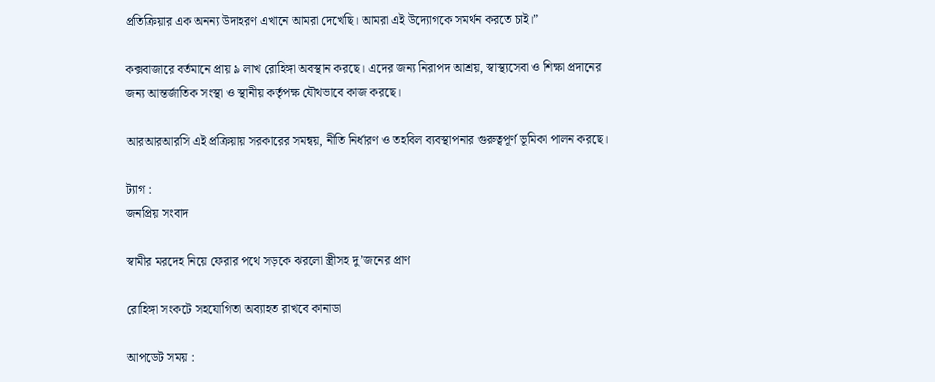প্রতিক্রিয়ার এক অনন্য উদাহরণ এখানে আমরা দেখেছি। আমরা এই উদ্যোগকে সমর্থন করতে চাই।”

কক্সবাজারে বর্তমানে প্রায় ৯ লাখ রোহিঙ্গা অবস্থান করছে। এদের জন্য নিরাপদ আশ্রয়, স্বাস্থ্যসেবা ও শিক্ষা প্রদানের জন্য আন্তর্জাতিক সংস্থা ও স্থানীয় কর্তৃপক্ষ যৌথভাবে কাজ করছে।

আরআরআরসি এই প্রক্রিয়ায় সরকারের সমন্বয়, নীতি নির্ধারণ ও তহবিল ব্যবস্থাপনার গুরুত্বপূর্ণ ভূমিকা পালন করছে।

ট্যাগ :
জনপ্রিয় সংবাদ

স্বামীর মরদেহ নিয়ে ফেরার পথে সড়কে ঝরলো স্ত্রীসহ দু’জনের প্রাণ

রোহিঙ্গা সংকটে সহযোগিতা অব্যাহত রাখবে কানাডা

আপডেট সময় :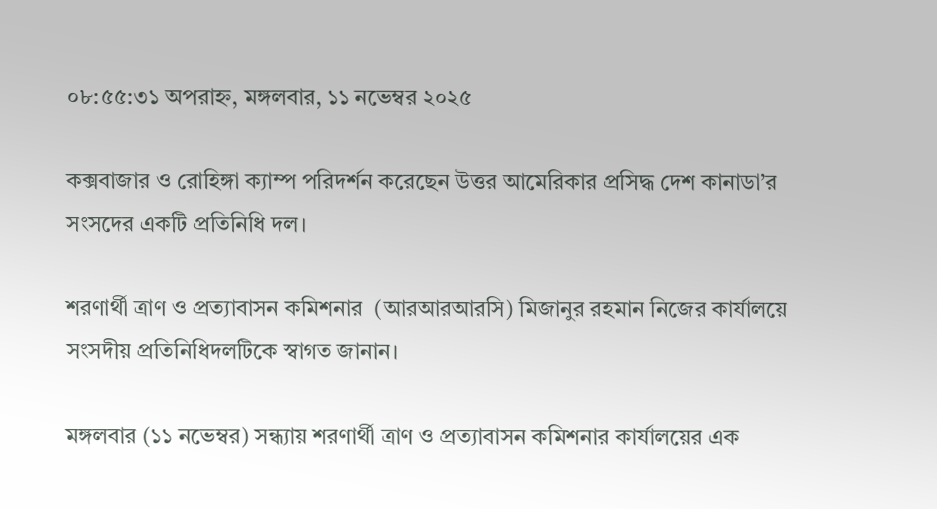০৮:৫৫:৩১ অপরাহ্ন, মঙ্গলবার, ১১ নভেম্বর ২০২৫

কক্সবাজার ও রোহিঙ্গা ক্যাম্প পরিদর্শন করেছেন উত্তর আমেরিকার প্রসিদ্ধ দেশ কানাডা’র সংসদের একটি প্রতিনিধি দল।

শরণার্থী ত্রাণ ও প্রত্যাবাসন কমিশনার  (আরআরআরসি) মিজানুর রহমান নিজের কার্যালয়ে সংসদীয় প্রতিনিধিদলটিকে স্বাগত জানান।

মঙ্গলবার (১১ নভেম্বর) সন্ধ্যায় শরণার্থী ত্রাণ ও প্রত্যাবাসন কমিশনার কার্যালয়ের এক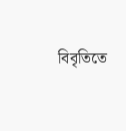বিবৃতিতে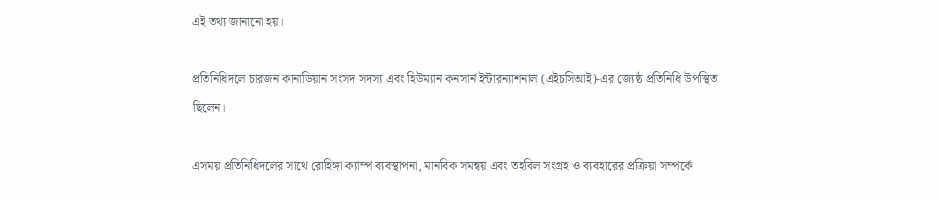এই তথ্য জানানো হয়।

প্রতিনিধিদলে চারজন কানাডিয়ান সংসদ সদস্য এবং হিউম্যান কনসার্ন ইন্টারন্যাশনাল (এইচসিআই)-এর জ্যেষ্ঠ প্রতিনিধি উপস্থিত ছিলেন।

এসময় প্রতিনিধিদলের সাথে রোহিঙ্গা ক্যাম্প ব্যবস্থাপনা, মানবিক সমন্বয় এবং তহবিল সংগ্রহ ও ব্যবহারের প্রক্রিয়া সম্পর্কে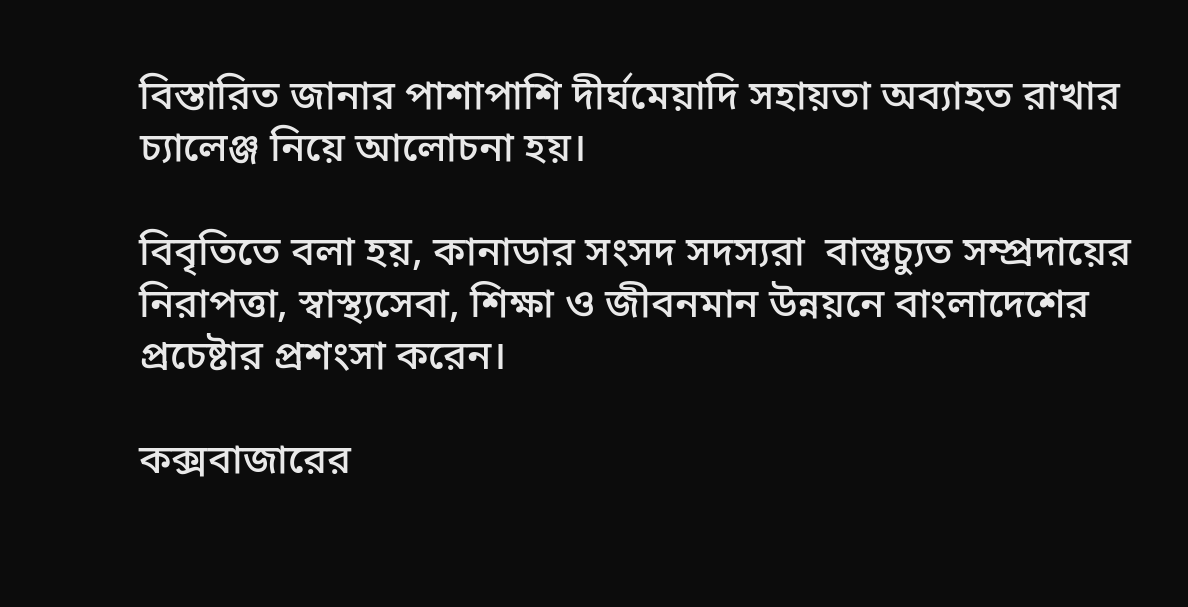বিস্তারিত জানার পাশাপাশি দীর্ঘমেয়াদি সহায়তা অব্যাহত রাখার চ্যালেঞ্জ নিয়ে আলোচনা হয়।

বিবৃতিতে বলা হয়, কানাডার সংসদ সদস্যরা  বাস্তুচ্যুত সম্প্রদায়ের নিরাপত্তা, স্বাস্থ্যসেবা, শিক্ষা ও জীবনমান উন্নয়নে বাংলাদেশের প্রচেষ্টার প্রশংসা করেন।

কক্সবাজারের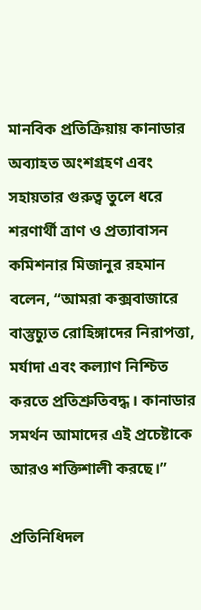মানবিক প্রতিক্রিয়ায় কানাডার অব্যাহত অংশগ্রহণ এবং সহায়তার গুরুত্ব তুলে ধরে শরণার্থী ত্রাণ ও প্রত্যাবাসন কমিশনার মিজানুর রহমান বলেন, “আমরা কক্সবাজারে বাস্তুচ্যুত রোহিঙ্গাদের নিরাপত্তা, মর্যাদা এবং কল্যাণ নিশ্চিত করতে প্রতিশ্রুতিবদ্ধ। কানাডার সমর্থন আমাদের এই প্রচেষ্টাকে আরও শক্তিশালী করছে।”

প্রতিনিধিদল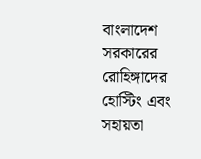বাংলাদেশ সরকারের রোহিঙ্গাদের হোস্টিং এবং সহায়তা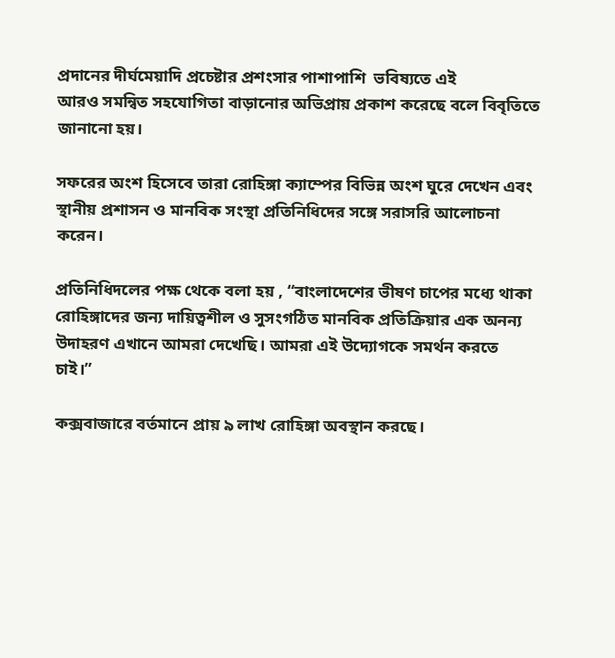প্রদানের দীর্ঘমেয়াদি প্রচেষ্টার প্রশংসার পাশাপাশি  ভবিষ্যতে এই
আরও সমন্বিত সহযোগিতা বাড়ানোর অভিপ্রায় প্রকাশ করেছে বলে বিবৃতিতে জানানো হয়।

সফরের অংশ হিসেবে তারা রোহিঙ্গা ক্যাম্পের বিভিন্ন অংশ ঘুরে দেখেন এবং স্থানীয় প্রশাসন ও মানবিক সংস্থা প্রতিনিধিদের সঙ্গে সরাসরি আলোচনা করেন।

প্রতিনিধিদলের পক্ষ থেকে বলা হয় , “বাংলাদেশের ভীষণ চাপের মধ্যে থাকা রোহিঙ্গাদের জন্য দায়িত্বশীল ও সুসংগঠিত মানবিক প্রতিক্রিয়ার এক অনন্য উদাহরণ এখানে আমরা দেখেছি। আমরা এই উদ্যোগকে সমর্থন করতে চাই।”

কক্সবাজারে বর্তমানে প্রায় ৯ লাখ রোহিঙ্গা অবস্থান করছে।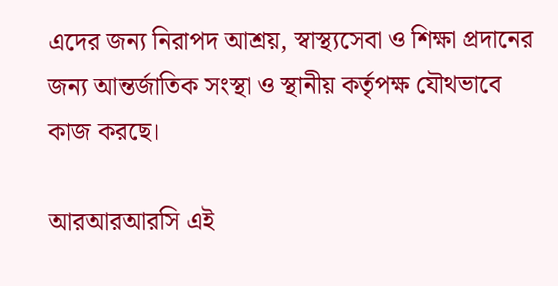এদের জন্য নিরাপদ আশ্রয়, স্বাস্থ্যসেবা ও শিক্ষা প্রদানের জন্য আন্তর্জাতিক সংস্থা ও স্থানীয় কর্তৃপক্ষ যৌথভাবে কাজ করছে।

আরআরআরসি এই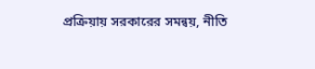প্রক্রিয়ায় সরকারের সমন্বয়, নীতি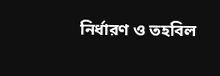নির্ধারণ ও তহবিল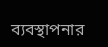ব্যবস্থাপনার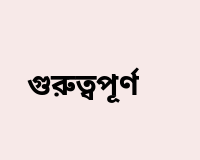গুরুত্বপূর্ণ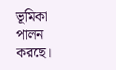ভূমিকা পালন করছে।